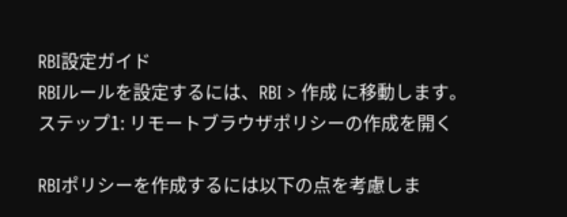RBI設定ガイド
RBIルールを設定するには、RBI > 作成 に移動します。
ステップ1: リモートブラウザポリシーの作成を開く

RBIポリシーを作成するには以下の点を考慮しま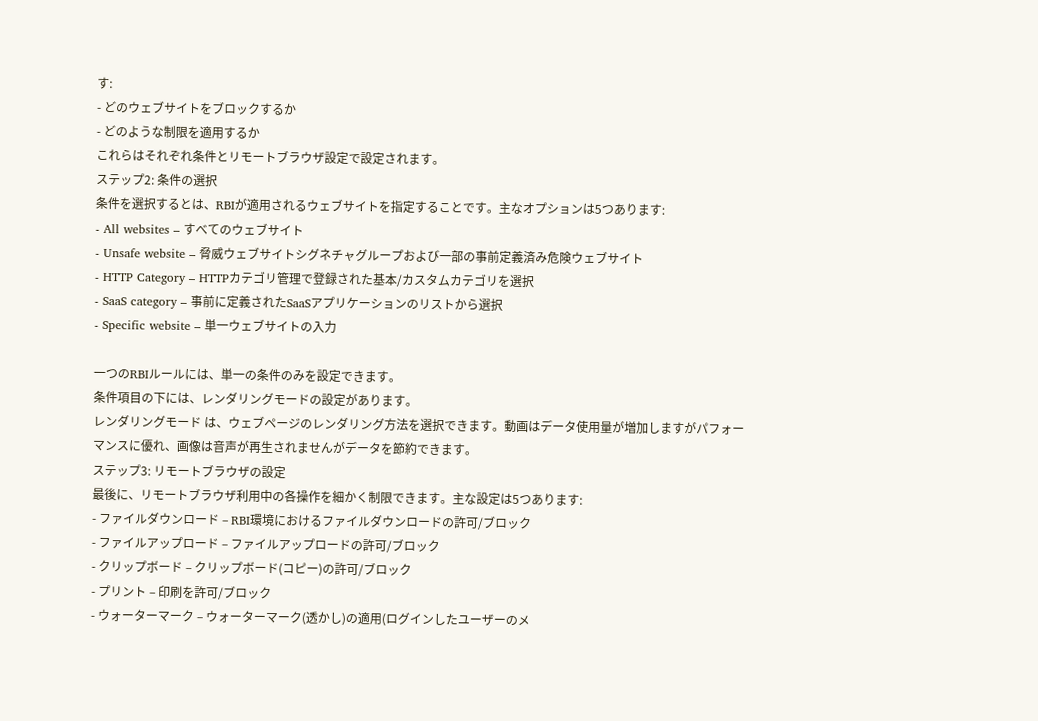す:
- どのウェブサイトをブロックするか
- どのような制限を適用するか
これらはそれぞれ条件とリモートブラウザ設定で設定されます。
ステップ2: 条件の選択
条件を選択するとは、RBIが適用されるウェブサイトを指定することです。主なオプションは5つあります:
- All websites – すべてのウェブサイト
- Unsafe website – 脅威ウェブサイトシグネチャグループおよび一部の事前定義済み危険ウェブサイト
- HTTP Category – HTTPカテゴリ管理で登録された基本/カスタムカテゴリを選択
- SaaS category – 事前に定義されたSaaSアプリケーションのリストから選択
- Specific website – 単一ウェブサイトの入力

一つのRBIルールには、単一の条件のみを設定できます。
条件項目の下には、レンダリングモードの設定があります。
レンダリングモード は、ウェブページのレンダリング方法を選択できます。動画はデータ使用量が増加しますがパフォーマンスに優れ、画像は音声が再生されませんがデータを節約できます。
ステップ3: リモートブラウザの設定
最後に、リモートブラウザ利用中の各操作を細かく制限できます。主な設定は5つあります:
- ファイルダウンロード – RBI環境におけるファイルダウンロードの許可/ブロック
- ファイルアップロード – ファイルアップロードの許可/ブロック
- クリップボード – クリップボード(コピー)の許可/ブロック
- プリント – 印刷を許可/ブロック
- ウォーターマーク – ウォーターマーク(透かし)の適用(ログインしたユーザーのメ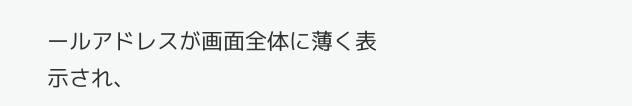ールアドレスが画面全体に薄く表示され、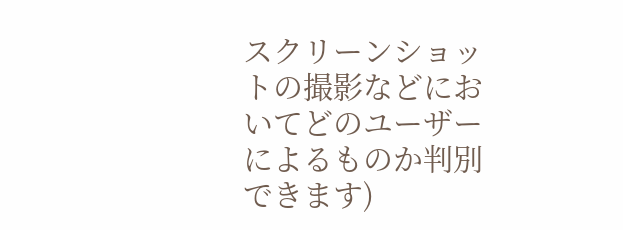スクリーンショットの撮影などにおいてどのユーザーによるものか判別できます)